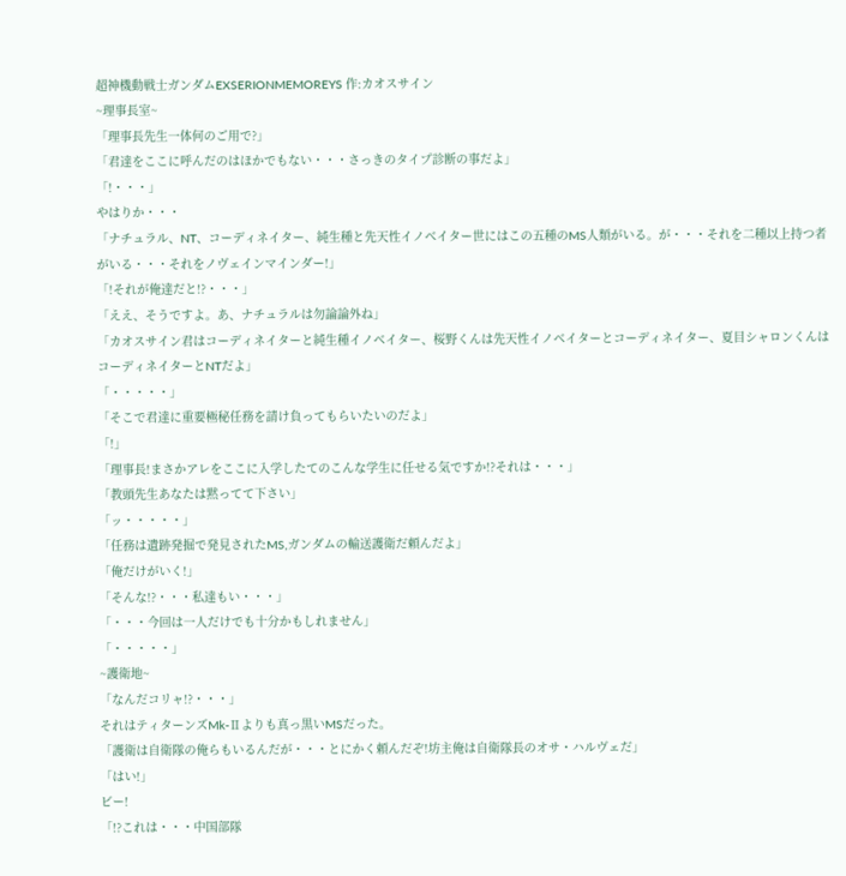超神機動戦士ガンダムEXSERIONMEMOREYS 作:カオスサイン
~理事長室~
「理事長先生一体何のご用で?」
「君達をここに呼んだのはほかでもない・・・さっきのタイプ診断の事だよ」
「!・・・」
やはりか・・・
「ナチュラル、NT、コーディネイター、純生種と先天性イノベイター世にはこの五種のMS人類がいる。が・・・それを二種以上持つ者がいる・・・それをノヴェインマインダー!」
「!それが俺達だと!?・・・」
「ええ、そうですよ。あ、ナチュラルは勿論論外ね」
「カオスサイン君はコーディネイターと純生種イノベイター、桜野くんは先天性イノベイターとコーディネイター、夏目シャロンくんはコーディネイターとNTだよ」
「・・・・・」
「そこで君達に重要極秘任務を請け負ってもらいたいのだよ」
「!」
「理事長!まさかアレをここに入学したてのこんな学生に任せる気ですか!?それは・・・」
「教頭先生あなたは黙ってて下さい」
「ッ・・・・・」
「任務は遺跡発掘で発見されたMS,ガンダムの輸送護衛だ頼んだよ」
「俺だけがいく!」
「そんな!?・・・私達もい・・・」
「・・・今回は一人だけでも十分かもしれません」
「・・・・・」
~護衛地~
「なんだコリャ!?・・・」
それはティターンズMk-Ⅱよりも真っ黒いMSだった。
「護衛は自衛隊の俺らもいるんだが・・・とにかく頼んだぞ!坊主俺は自衛隊長のオサ・ハルヴェだ」
「はい!」
ビー!
「!?これは・・・中国部隊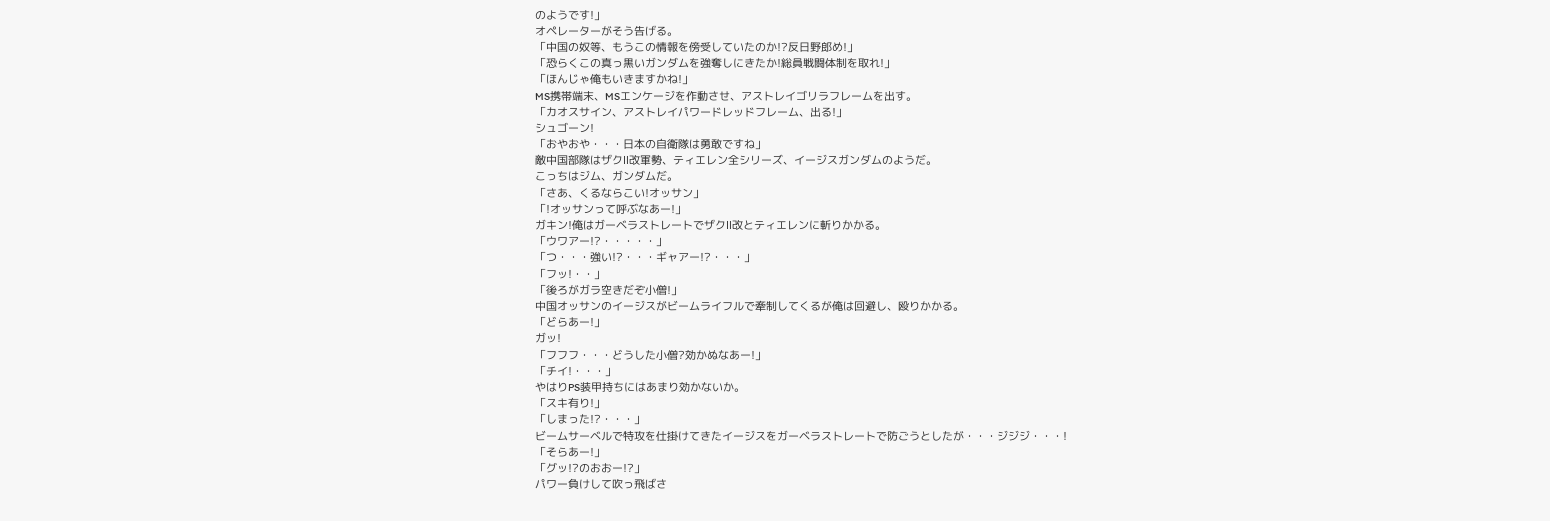のようです!」
オペレーターがそう告げる。
「中国の奴等、もうこの情報を傍受していたのか!?反日野郎め!」
「恐らくこの真っ黒いガンダムを強奪しにきたか!総員戦闘体制を取れ!」
「ほんじゃ俺もいきますかね!」
MS携帯端末、MSエンケージを作動させ、アストレイゴリラフレームを出す。
「カオスサイン、アストレイパワードレッドフレーム、出る!」
シュゴーン!
「おやおや・・・日本の自衛隊は勇敢ですね」
敵中国部隊はザクⅡ改軍勢、ティエレン全シリーズ、イージスガンダムのようだ。
こっちはジム、ガンダムだ。
「さあ、くるならこい!オッサン」
「!オッサンって呼ぶなあー!」
ガキン!俺はガーベラストレートでザクⅡ改とティエレンに斬りかかる。
「ウワアー!?・・・・・」
「つ・・・強い!?・・・ギャアー!?・・・」
「フッ!・・」
「後ろがガラ空きだぞ小僧!」
中国オッサンのイージスがビームライフルで牽制してくるが俺は回避し、殴りかかる。
「どらあー!」
ガッ!
「フフフ・・・どうした小僧?効かぬなあー!」
「チイ!・・・」
やはりPS装甲持ちにはあまり効かないか。
「スキ有り!」
「しまった!?・・・」
ビームサーベルで特攻を仕掛けてきたイージスをガーベラストレートで防ごうとしたが・・・ジジジ・・・!
「そらあー!」
「グッ!?のおおー!?」
パワー負けして吹っ飛ばさ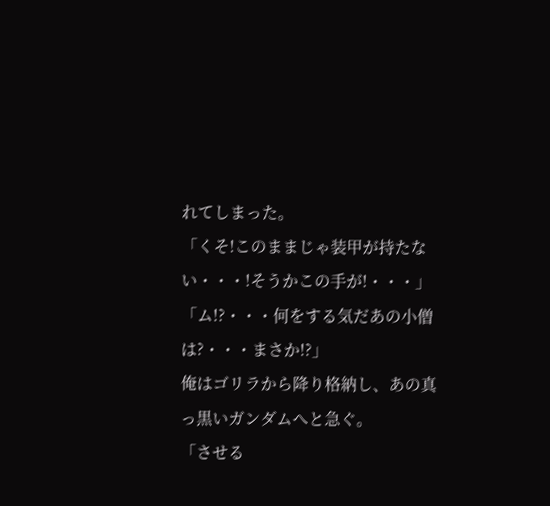れてしまった。
「くそ!このままじゃ装甲が持たない・・・!そうかこの手が!・・・」
「ム!?・・・何をする気だあの小僧は?・・・まさか!?」
俺はゴリラから降り格納し、あの真っ黒いガンダムへと急ぐ。
「させる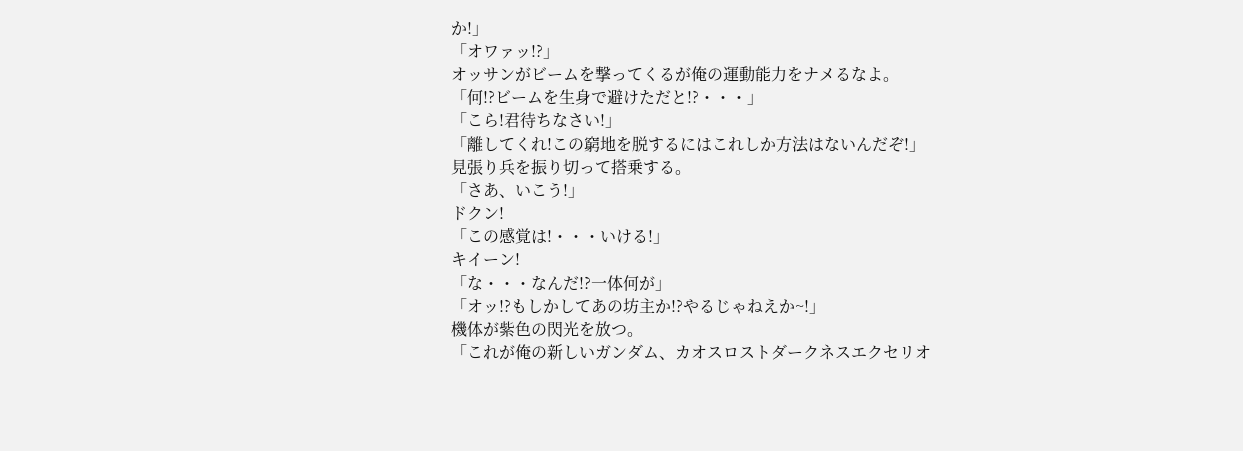か!」
「オワァッ!?」
オッサンがビームを撃ってくるが俺の運動能力をナメるなよ。
「何!?ビームを生身で避けただと!?・・・」
「こら!君待ちなさい!」
「離してくれ!この窮地を脱するにはこれしか方法はないんだぞ!」
見張り兵を振り切って搭乗する。
「さあ、いこう!」
ドクン!
「この感覚は!・・・いける!」
キイーン!
「な・・・なんだ!?一体何が」
「オッ!?もしかしてあの坊主か!?やるじゃねえか~!」
機体が紫色の閃光を放つ。
「これが俺の新しいガンダム、カオスロストダークネスエクセリオ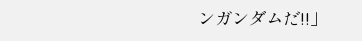ンガンダムだ!!」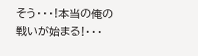そう・・・!本当の俺の戦いが始まる!・・・